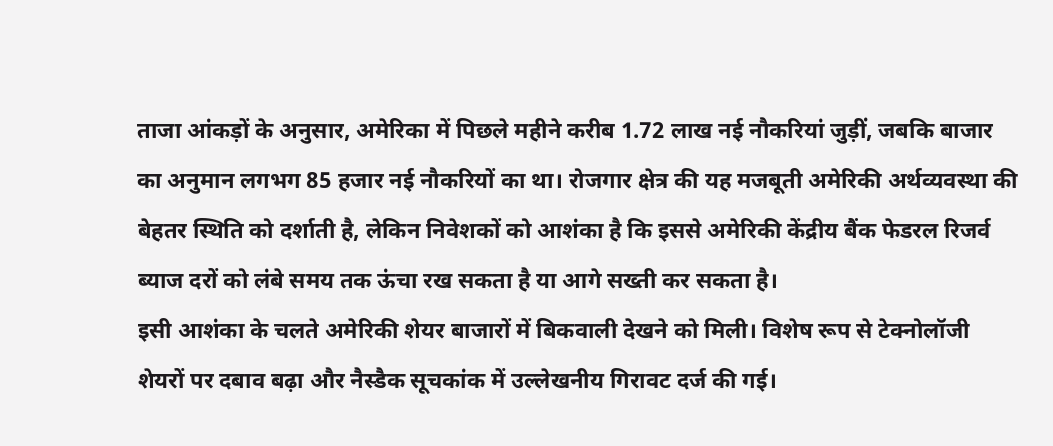ताजा आंकड़ों के अनुसार, अमेरिका में पिछले महीने करीब 1.72 लाख नई नौकरियां जुड़ीं, जबकि बाजार का अनुमान लगभग 85 हजार नई नौकरियों का था। रोजगार क्षेत्र की यह मजबूती अमेरिकी अर्थव्यवस्था की बेहतर स्थिति को दर्शाती है, लेकिन निवेशकों को आशंका है कि इससे अमेरिकी केंद्रीय बैंक फेडरल रिजर्व ब्याज दरों को लंबे समय तक ऊंचा रख सकता है या आगे सख्ती कर सकता है।
इसी आशंका के चलते अमेरिकी शेयर बाजारों में बिकवाली देखने को मिली। विशेष रूप से टेक्नोलॉजी शेयरों पर दबाव बढ़ा और नैस्डैक सूचकांक में उल्लेखनीय गिरावट दर्ज की गई।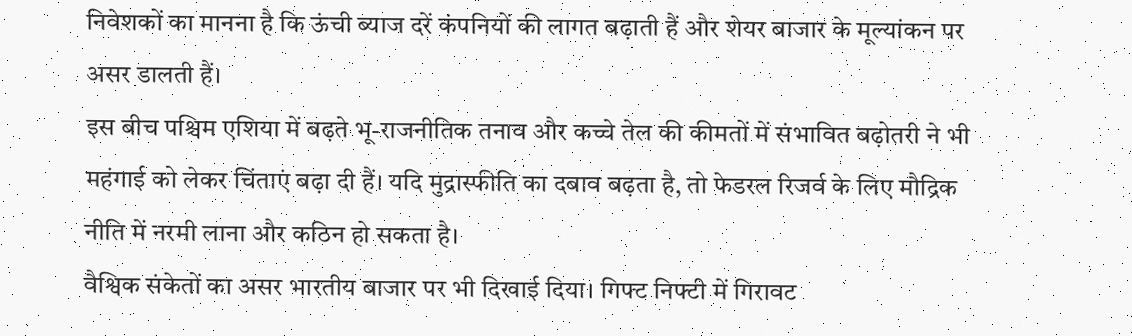निवेशकों का मानना है कि ऊंची ब्याज दरें कंपनियों की लागत बढ़ाती हैं और शेयर बाजार के मूल्यांकन पर असर डालती हैं।
इस बीच पश्चिम एशिया में बढ़ते भू-राजनीतिक तनाव और कच्चे तेल की कीमतों में संभावित बढ़ोतरी ने भी महंगाई को लेकर चिंताएं बढ़ा दी हैं। यदि मुद्रास्फीति का दबाव बढ़ता है, तो फेडरल रिजर्व के लिए मौद्रिक नीति में नरमी लाना और कठिन हो सकता है।
वैश्विक संकेतों का असर भारतीय बाजार पर भी दिखाई दिया। गिफ्ट निफ्टी में गिरावट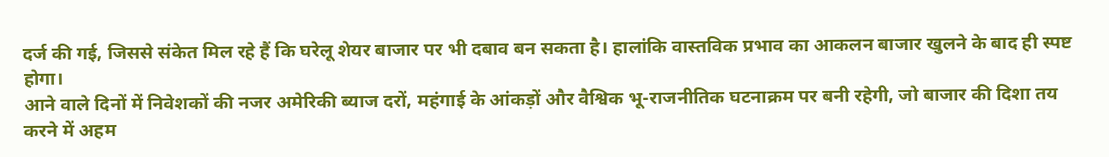दर्ज की गई, जिससे संकेत मिल रहे हैं कि घरेलू शेयर बाजार पर भी दबाव बन सकता है। हालांकि वास्तविक प्रभाव का आकलन बाजार खुलने के बाद ही स्पष्ट होगा।
आने वाले दिनों में निवेशकों की नजर अमेरिकी ब्याज दरों, महंगाई के आंकड़ों और वैश्विक भू-राजनीतिक घटनाक्रम पर बनी रहेगी, जो बाजार की दिशा तय करने में अहम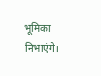भूमिका निभाएंगे।